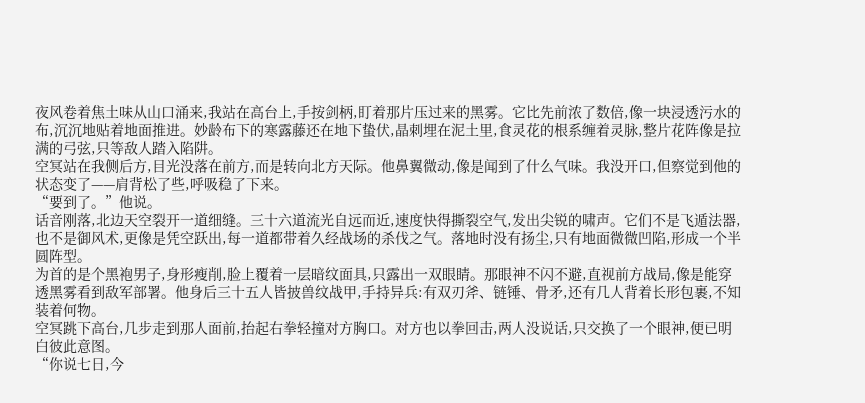夜风卷着焦土味从山口涌来,我站在高台上,手按剑柄,盯着那片压过来的黑雾。它比先前浓了数倍,像一块浸透污水的布,沉沉地贴着地面推进。妙龄布下的寒露藤还在地下蛰伏,晶刺埋在泥土里,食灵花的根系缠着灵脉,整片花阵像是拉满的弓弦,只等敌人踏入陷阱。
空冥站在我侧后方,目光没落在前方,而是转向北方天际。他鼻翼微动,像是闻到了什么气味。我没开口,但察觉到他的状态变了——肩背松了些,呼吸稳了下来。
“要到了。”他说。
话音刚落,北边天空裂开一道细缝。三十六道流光自远而近,速度快得撕裂空气,发出尖锐的啸声。它们不是飞遁法器,也不是御风术,更像是凭空跃出,每一道都带着久经战场的杀伐之气。落地时没有扬尘,只有地面微微凹陷,形成一个半圆阵型。
为首的是个黑袍男子,身形瘦削,脸上覆着一层暗纹面具,只露出一双眼睛。那眼神不闪不避,直视前方战局,像是能穿透黑雾看到敌军部署。他身后三十五人皆披兽纹战甲,手持异兵:有双刃斧、链锤、骨矛,还有几人背着长形包裹,不知装着何物。
空冥跳下高台,几步走到那人面前,抬起右拳轻撞对方胸口。对方也以拳回击,两人没说话,只交换了一个眼神,便已明白彼此意图。
“你说七日,今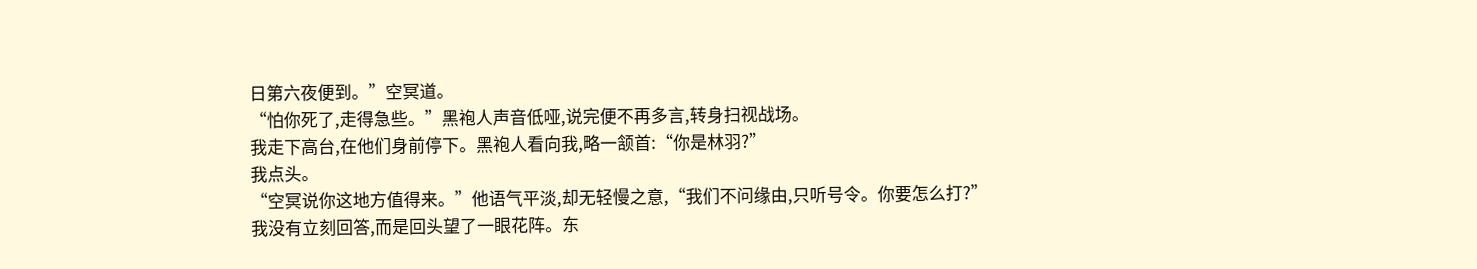日第六夜便到。”空冥道。
“怕你死了,走得急些。”黑袍人声音低哑,说完便不再多言,转身扫视战场。
我走下高台,在他们身前停下。黑袍人看向我,略一颔首:“你是林羽?”
我点头。
“空冥说你这地方值得来。”他语气平淡,却无轻慢之意,“我们不问缘由,只听号令。你要怎么打?”
我没有立刻回答,而是回头望了一眼花阵。东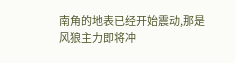南角的地表已经开始震动,那是风狼主力即将冲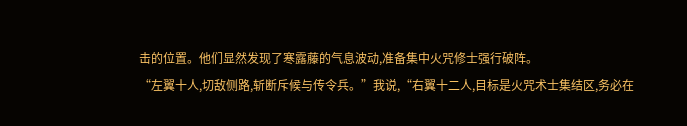击的位置。他们显然发现了寒露藤的气息波动,准备集中火咒修士强行破阵。
“左翼十人,切敌侧路,斩断斥候与传令兵。”我说,“右翼十二人,目标是火咒术士集结区,务必在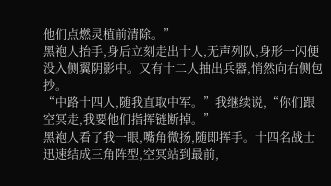他们点燃灵植前清除。”
黑袍人抬手,身后立刻走出十人,无声列队,身形一闪便没入侧翼阴影中。又有十二人抽出兵器,悄然向右侧包抄。
“中路十四人,随我直取中军。”我继续说,“你们跟空冥走,我要他们指挥链断掉。”
黑袍人看了我一眼,嘴角微扬,随即挥手。十四名战士迅速结成三角阵型,空冥站到最前,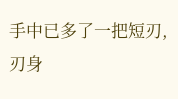手中已多了一把短刃,刃身